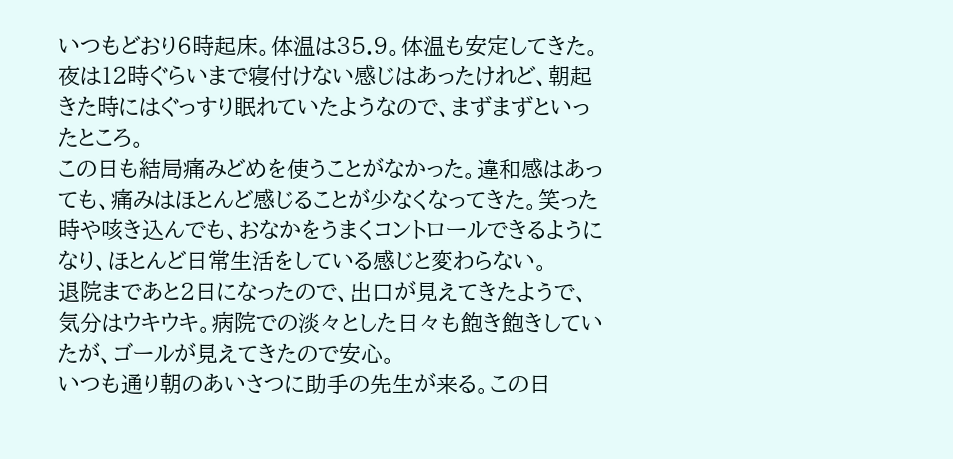いつもどおり6時起床。体温は35.9。体温も安定してきた。
夜は12時ぐらいまで寝付けない感じはあったけれど、朝起きた時にはぐっすり眠れていたようなので、まずまずといったところ。
この日も結局痛みどめを使うことがなかった。違和感はあっても、痛みはほとんど感じることが少なくなってきた。笑った時や咳き込んでも、おなかをうまくコントロールできるようになり、ほとんど日常生活をしている感じと変わらない。
退院まであと2日になったので、出口が見えてきたようで、気分はウキウキ。病院での淡々とした日々も飽き飽きしていたが、ゴールが見えてきたので安心。
いつも通り朝のあいさつに助手の先生が来る。この日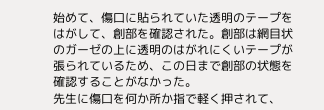始めて、傷口に貼られていた透明のテープをはがして、創部を確認された。創部は網目状のガーゼの上に透明のはがれにくいテープが張られているため、この日まで創部の状態を確認することがなかった。
先生に傷口を何か所か指で軽く押されて、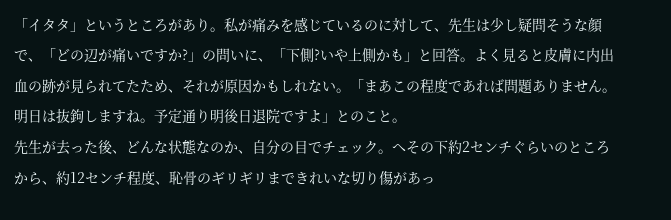「イタタ」というところがあり。私が痛みを感じているのに対して、先生は少し疑問そうな顔で、「どの辺が痛いですか?」の問いに、「下側?いや上側かも」と回答。よく見ると皮膚に内出血の跡が見られてたため、それが原因かもしれない。「まあこの程度であれば問題ありません。明日は抜鉤しますね。予定通り明後日退院ですよ」とのこと。
先生が去った後、どんな状態なのか、自分の目でチェック。へその下約2センチぐらいのところから、約12センチ程度、恥骨のギリギリまできれいな切り傷があっ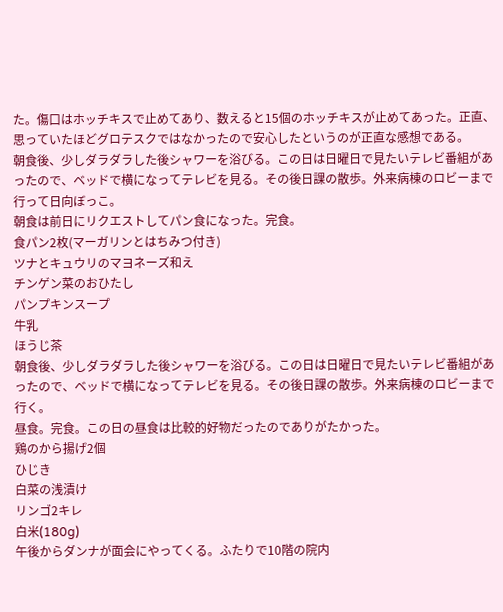た。傷口はホッチキスで止めてあり、数えると15個のホッチキスが止めてあった。正直、思っていたほどグロテスクではなかったので安心したというのが正直な感想である。
朝食後、少しダラダラした後シャワーを浴びる。この日は日曜日で見たいテレビ番組があったので、ベッドで横になってテレビを見る。その後日課の散歩。外来病棟のロビーまで行って日向ぼっこ。
朝食は前日にリクエストしてパン食になった。完食。
食パン2枚(マーガリンとはちみつ付き)
ツナとキュウリのマヨネーズ和え
チンゲン菜のおひたし
パンプキンスープ
牛乳
ほうじ茶
朝食後、少しダラダラした後シャワーを浴びる。この日は日曜日で見たいテレビ番組があったので、ベッドで横になってテレビを見る。その後日課の散歩。外来病棟のロビーまで行く。
昼食。完食。この日の昼食は比較的好物だったのでありがたかった。
鶏のから揚げ2個
ひじき
白菜の浅漬け
リンゴ2キレ
白米(180g)
午後からダンナが面会にやってくる。ふたりで10階の院内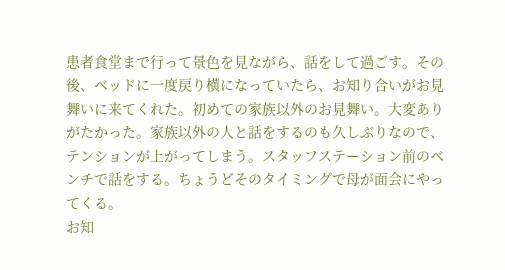患者食堂まで行って景色を見ながら、話をして過ごす。その後、ベッドに一度戻り横になっていたら、お知り合いがお見舞いに来てくれた。初めての家族以外のお見舞い。大変ありがたかった。家族以外の人と話をするのも久しぶりなので、テンションが上がってしまう。スタッフステーション前のベンチで話をする。ちょうどそのタイミングで母が面会にやってくる。
お知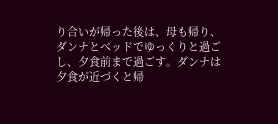り合いが帰った後は、母も帰り、ダンナとベッドでゆっくりと過ごし、夕食前まで過ごす。ダンナは夕食が近づくと帰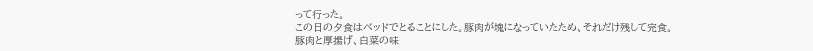って行った。
この日の夕食はベッドでとることにした。豚肉が塊になっていたため、それだけ残して完食。
豚肉と厚揚げ、白菜の味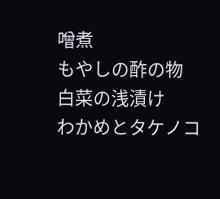噌煮
もやしの酢の物
白菜の浅漬け
わかめとタケノコ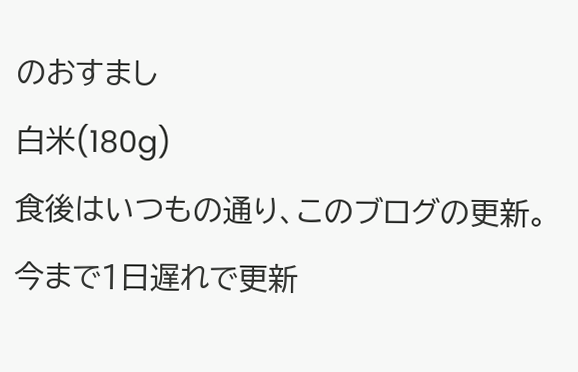のおすまし
白米(180g)
食後はいつもの通り、このブログの更新。今まで1日遅れで更新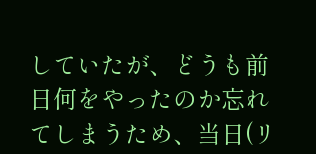していたが、どうも前日何をやったのか忘れてしまうため、当日(リ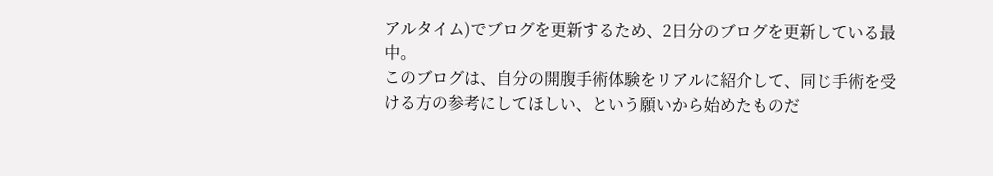アルタイム)でブログを更新するため、2日分のブログを更新している最中。
このブログは、自分の開腹手術体験をリアルに紹介して、同じ手術を受ける方の参考にしてほしい、という願いから始めたものだ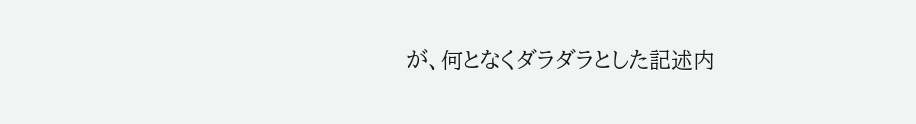が、何となくダラダラとした記述内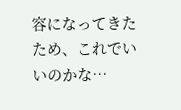容になってきたため、これでいいのかな…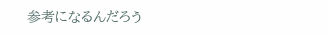参考になるんだろう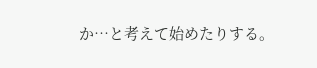か…と考えて始めたりする。